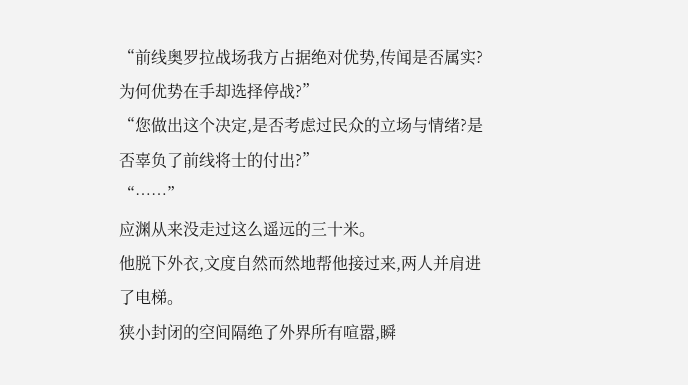“前线奥罗拉战场我方占据绝对优势,传闻是否属实?为何优势在手却选择停战?”
“您做出这个决定,是否考虑过民众的立场与情绪?是否辜负了前线将士的付出?”
“……”
应渊从来没走过这么遥远的三十米。
他脱下外衣,文度自然而然地帮他接过来,两人并肩进了电梯。
狭小封闭的空间隔绝了外界所有喧嚣,瞬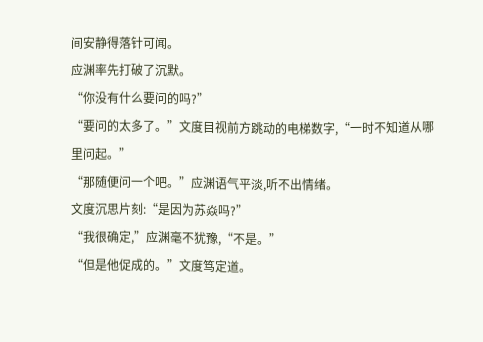间安静得落针可闻。
应渊率先打破了沉默。
“你没有什么要问的吗?”
“要问的太多了。”文度目视前方跳动的电梯数字,“一时不知道从哪里问起。”
“那随便问一个吧。”应渊语气平淡,听不出情绪。
文度沉思片刻:“是因为苏焱吗?”
“我很确定,”应渊毫不犹豫,“不是。”
“但是他促成的。”文度笃定道。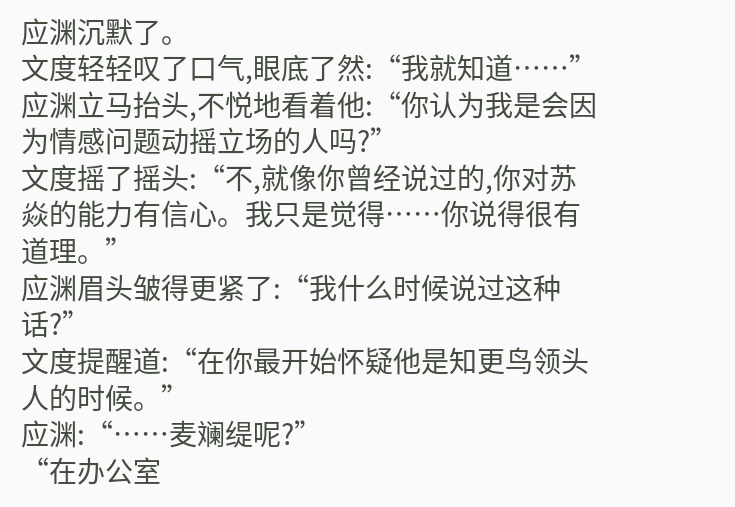应渊沉默了。
文度轻轻叹了口气,眼底了然:“我就知道……”
应渊立马抬头,不悦地看着他:“你认为我是会因为情感问题动摇立场的人吗?”
文度摇了摇头:“不,就像你曾经说过的,你对苏焱的能力有信心。我只是觉得……你说得很有道理。”
应渊眉头皱得更紧了:“我什么时候说过这种话?”
文度提醒道:“在你最开始怀疑他是知更鸟领头人的时候。”
应渊:“……麦斓缇呢?”
“在办公室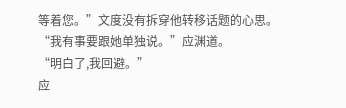等着您。”文度没有拆穿他转移话题的心思。
“我有事要跟她单独说。”应渊道。
“明白了,我回避。”
应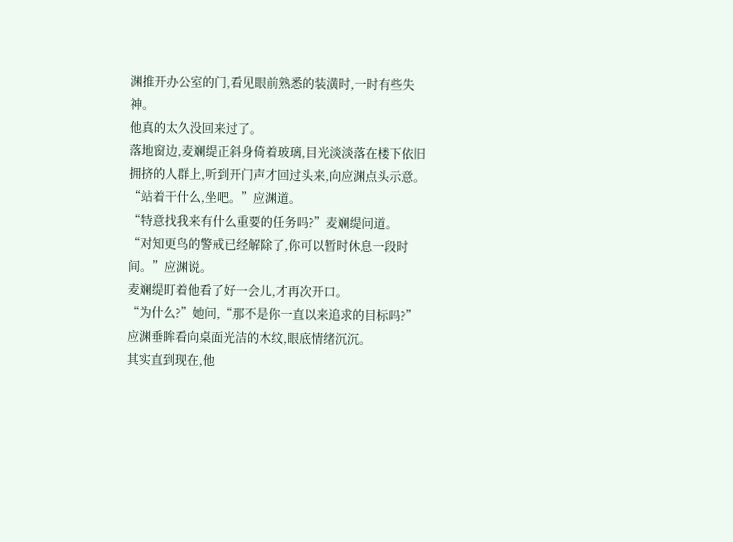渊推开办公室的门,看见眼前熟悉的装潢时,一时有些失神。
他真的太久没回来过了。
落地窗边,麦斓缇正斜身倚着玻璃,目光淡淡落在楼下依旧拥挤的人群上,听到开门声才回过头来,向应渊点头示意。
“站着干什么,坐吧。”应渊道。
“特意找我来有什么重要的任务吗?”麦斓缇问道。
“对知更鸟的警戒已经解除了,你可以暂时休息一段时间。”应渊说。
麦斓缇盯着他看了好一会儿,才再次开口。
“为什么?”她问,“那不是你一直以来追求的目标吗?”
应渊垂眸看向桌面光洁的木纹,眼底情绪沉沉。
其实直到现在,他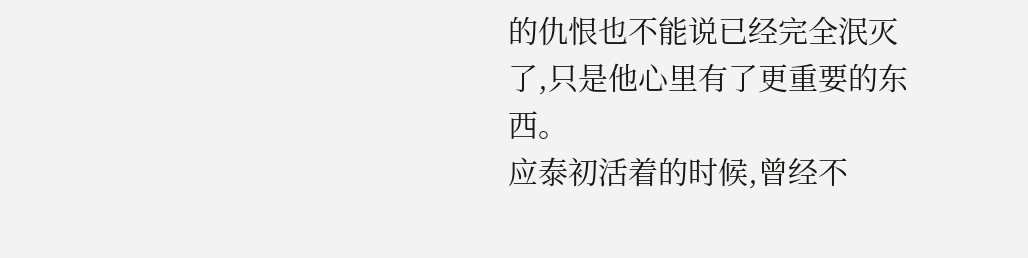的仇恨也不能说已经完全泯灭了,只是他心里有了更重要的东西。
应泰初活着的时候,曾经不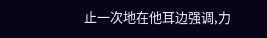止一次地在他耳边强调,力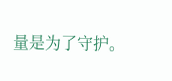量是为了守护。